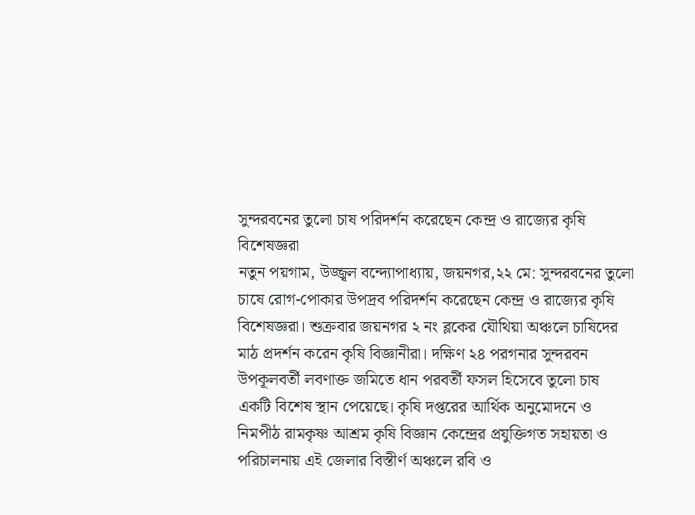সুন্দরবনের তুলো চাষ পরিদর্শন করেছেন কেন্দ্র ও রাজ্যের কৃষি বিশেষজ্ঞরা
নতুন পয়গাম, উজ্জ্বল বন্দ্যোপাধ্যায়, জয়নগর,২২ মে: সুন্দরবনের তুলো চাষে রোগ-পোকার উপদ্রব পরিদর্শন করেছেন কেন্দ্র ও রাজ্যের কৃষি বিশেষজ্ঞরা। শুক্রবার জয়নগর ২ নং ব্লকের যৌথিয়া অঞ্চলে চাষিদের মাঠ প্রদর্শন করেন কৃষি বিজ্ঞানীরা। দক্ষিণ ২৪ পরগনার সুন্দরবন উপকূলবর্তী লবণাক্ত জমিতে ধান পরবর্তী ফসল হিসেবে তুলো চাষ একটি বিশেষ স্থান পেয়েছে। কৃষি দপ্তরের আর্থিক অনুমোদনে ও নিমপীঠ রামকৃষ্ণ আশ্রম কৃষি বিজ্ঞান কেন্দ্রের প্রযুক্তিগত সহায়তা ও পরিচালনায় এই জেলার বিস্তীর্ণ অঞ্চলে রবি ও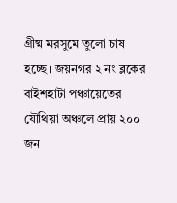গ্রীষ্ম মরসুমে তুলো চাষ হচ্ছে। জয়নগর ২ নং ব্লকের বাইশহাটা পঞ্চায়েতের যৌথিয়া অঞ্চলে প্রায় ২০০ জন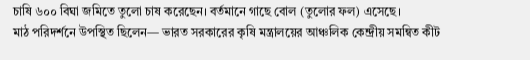চাষি ৬০০ বিঘা জমিতে তুলো চাষ করেছেন। বর্তমানে গাছে বোল (তুলোর ফল) এসেছে।
মাঠ পরিদর্শনে উপস্থিত ছিলেন— ভারত সরকারের কৃষি মন্ত্রালয়ের আঞ্চলিক কেন্দ্রীয় সমন্বিত কীট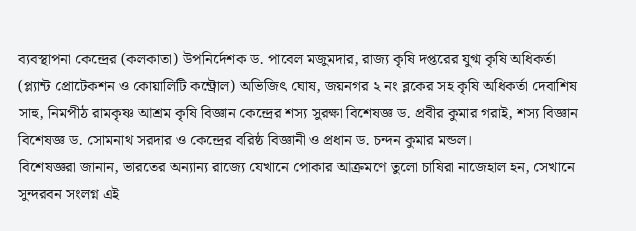ব্যবস্থাপনা কেন্দ্রের (কলকাতা) উপনির্দেশক ড. পাবেল মজুমদার, রাজ্য কৃষি দপ্তরের যুগ্ম কৃষি অধিকর্তা (প্ল্যান্ট প্রোটেকশন ও কোয়ালিটি কন্ট্রোল) অভিজিৎ ঘোষ, জয়নগর ২ নং ব্লকের সহ কৃষি অধিকর্তা দেবাশিষ সাহু, নিমপীঠ রামকৃষ্ণ আশ্রম কৃষি বিজ্ঞান কেন্দ্রের শস্য সুরক্ষা বিশেষজ্ঞ ড. প্রবীর কুমার গরাই, শস্য বিজ্ঞান বিশেষজ্ঞ ড. সোমনাথ সরদার ও কেন্দ্রের বরিষ্ঠ বিজ্ঞানী ও প্রধান ড. চন্দন কুমার মন্ডল।
বিশেষজ্ঞরা জানান, ভারতের অন্যান্য রাজ্যে যেখানে পোকার আক্রমণে তুলো চাষিরা নাজেহাল হন, সেখানে সুন্দরবন সংলগ্ন এই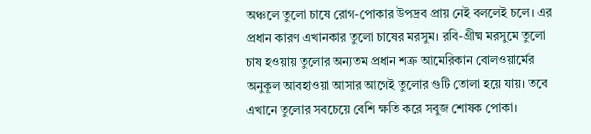অঞ্চলে তুলো চাষে রোগ-পোকার উপদ্রব প্রায় নেই বললেই চলে। এর প্রধান কারণ এখানকার তুলো চাষের মরসুম। রবি-গ্রীষ্ম মরসুমে তুলো চাষ হওয়ায় তুলোর অন্যতম প্রধান শত্রু আমেরিকান বোলওয়ার্মের অনুকূল আবহাওয়া আসার আগেই তুলোর গুটি তোলা হয়ে যায়। তবে এখানে তুলোর সবচেয়ে বেশি ক্ষতি করে সবুজ শোষক পোকা।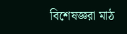বিশেষজ্ঞরা মাঠ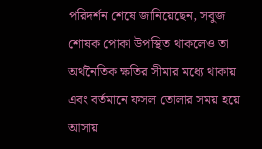পরিদর্শন শেষে জানিয়েছেন, সবুজ শোষক পোকা উপস্থিত থাকলেও তা অর্থনৈতিক ক্ষতির সীমার মধ্যে থাকায় এবং বর্তমানে ফসল তোলার সময় হয়ে আসায়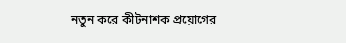নতুন করে কীটনাশক প্রয়োগের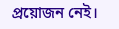প্রয়োজন নেই।